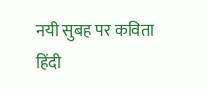नयी सुबह पर कविता
हिंदी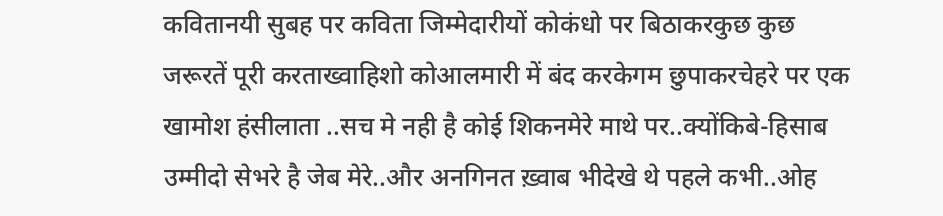कवितानयी सुबह पर कविता जिम्मेदारीयों कोकंधो पर बिठाकरकुछ कुछ जरूरतें पूरी करताख्वाहिशो कोआलमारी में बंद करकेगम छुपाकरचेहरे पर एक खामोश हंसीलाता ..सच मे नही है कोई शिकनमेरे माथे पर..क्योंकिबे-हिसाब उम्मीदो सेभरे है जेब मेरे..और अनगिनत ख़्वाब भीदेखे थे पहले कभी..ओह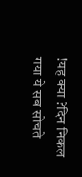!यह क्या ?दिन निकल गया ये सब सोचते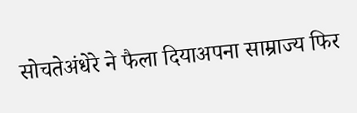सोचतेअंधेरे ने फैला दियाअपना साम्राज्य फिर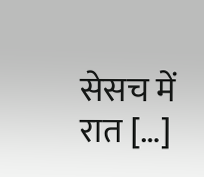सेसच में रात […]